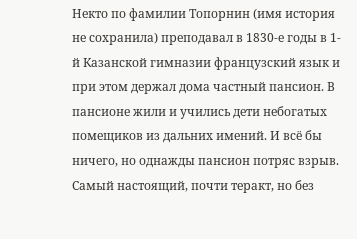Некто по фамилии Топорнин (имя история не сохранила) преподавал в 1830-е годы в 1-й Казанской гимназии французский язык и при этом держал дома частный пансион. В пансионе жили и учились дети небогатых помещиков из дальних имений. И всё бы ничего, но однажды пансион потряс взрыв. Самый настоящий, почти теракт, но без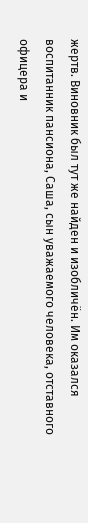жертв. Виновник был тут же найден и изобличён. Им оказался воспитанник пансиона, Саша, сын уважаемого человека, отставного офицера и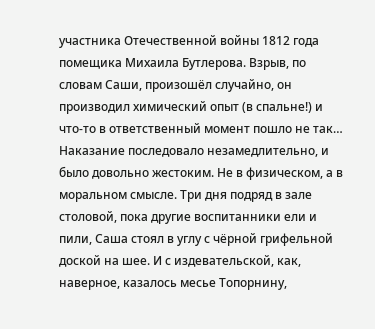участника Отечественной войны 1812 года помещика Михаила Бутлерова. Взрыв, по словам Саши, произошёл случайно, он производил химический опыт (в спальне!) и что-то в ответственный момент пошло не так… Наказание последовало незамедлительно, и было довольно жестоким. Не в физическом, а в моральном смысле. Три дня подряд в зале столовой, пока другие воспитанники ели и пили, Саша стоял в углу с чёрной грифельной доской на шее. И с издевательской, как, наверное, казалось месье Топорнину,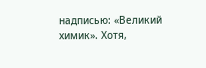надписью: «Великий химик». Хотя,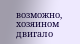возможно, хозяином двигало